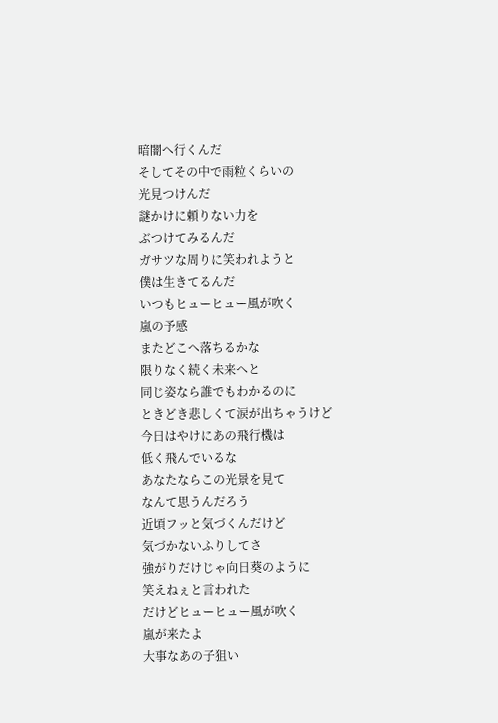暗闇へ行くんだ
そしてその中で雨粒くらいの
光見つけんだ
謎かけに頼りない力を
ぶつけてみるんだ
ガサツな周りに笑われようと
僕は生きてるんだ
いつもヒューヒュー風が吹く
嵐の予感
またどこへ落ちるかな
限りなく続く未来へと
同じ姿なら誰でもわかるのに
ときどき悲しくて涙が出ちゃうけど
今日はやけにあの飛行機は
低く飛んでいるな
あなたならこの光景を見て
なんて思うんだろう
近頃フッと気づくんだけど
気づかないふりしてさ
強がりだけじゃ向日葵のように
笑えねぇと言われた
だけどヒューヒュー風が吹く
嵐が来たよ
大事なあの子狙い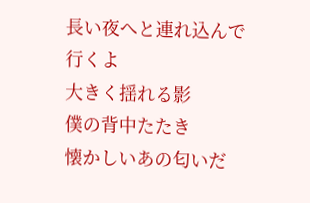長い夜へと連れ込んで行くよ
大きく揺れる影
僕の背中たたき
懐かしいあの匂いだ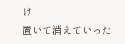け
置いて消えていった